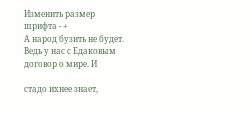Изменить размер шрифта - +
А народ бузить не будет. Ведь у нас с Едаковым договор о мире. И

стадо ихнее знает,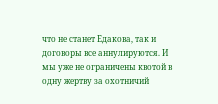что не станет Едакова, так и договоры все аннулируются. И мы уже не ограничены квотой в одну жертву за охотничий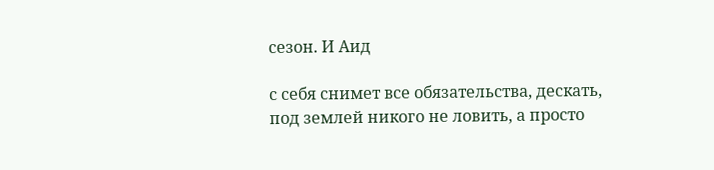сезон. И Аид

с себя снимет все обязательства, дескать, под землей никого не ловить, а просто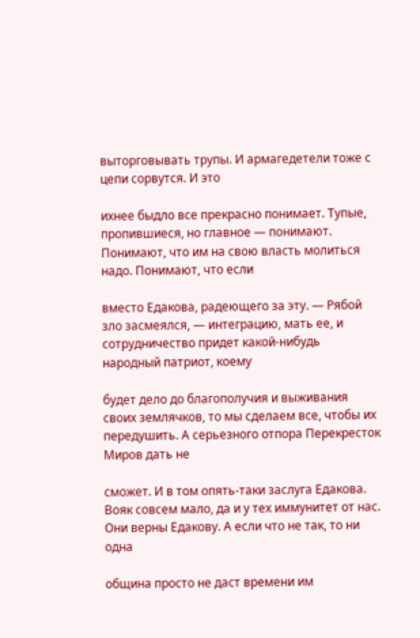выторговывать трупы. И армагедетели тоже с цепи сорвутся. И это

ихнее быдло все прекрасно понимает. Тупые, пропившиеся, но главное — понимают. Понимают, что им на свою власть молиться надо. Понимают, что если

вместо Едакова, радеющего за эту. — Рябой зло засмеялся, — интеграцию, мать ее, и сотрудничество придет какой-нибудь народный патриот, коему

будет дело до благополучия и выживания своих землячков, то мы сделаем все, чтобы их передушить. А серьезного отпора Перекресток Миров дать не

сможет. И в том опять-таки заслуга Едакова. Вояк совсем мало, да и у тех иммунитет от нас. Они верны Едакову. А если что не так, то ни одна

община просто не даст времени им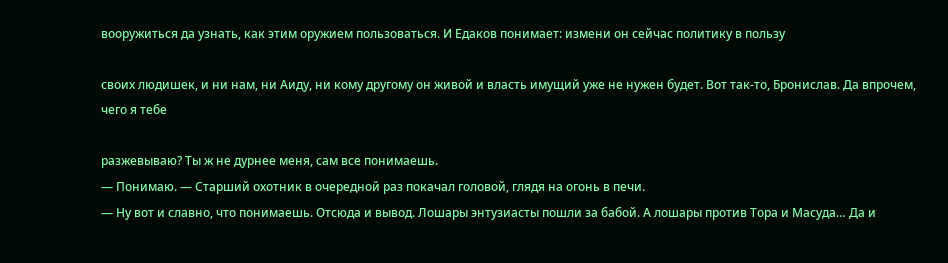вооружиться да узнать, как этим оружием пользоваться. И Едаков понимает: измени он сейчас политику в пользу

своих людишек, и ни нам, ни Аиду, ни кому другому он живой и власть имущий уже не нужен будет. Вот так-то, Бронислав. Да впрочем, чего я тебе

разжевываю? Ты ж не дурнее меня, сам все понимаешь.
— Понимаю. — Старший охотник в очередной раз покачал головой, глядя на огонь в печи.
— Ну вот и славно, что понимаешь. Отсюда и вывод. Лошары энтузиасты пошли за бабой. А лошары против Тора и Масуда… Да и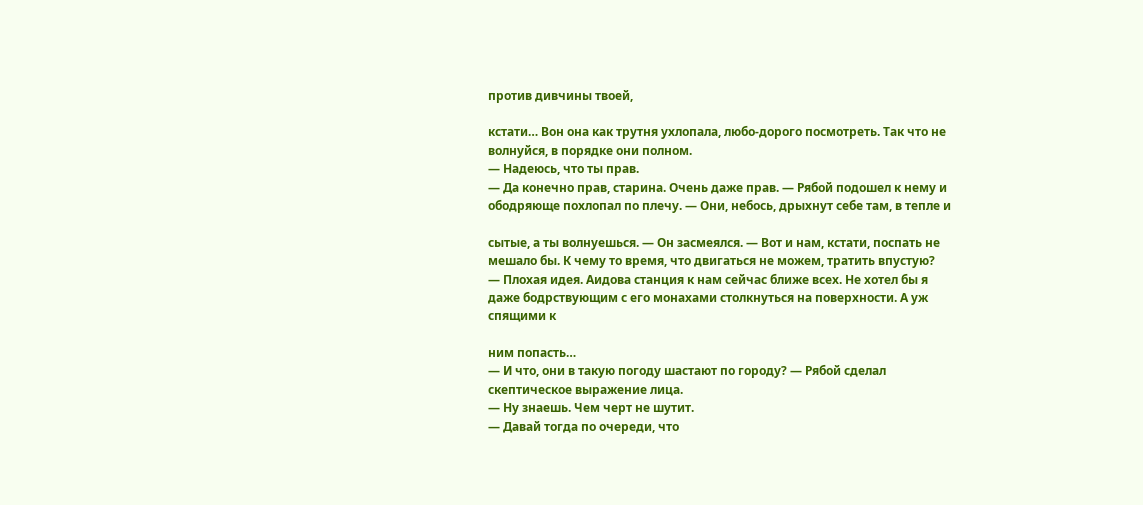против дивчины твоей,

кстати… Вон она как трутня ухлопала, любо-дорого посмотреть. Так что не волнуйся, в порядке они полном.
— Надеюсь, что ты прав.
— Да конечно прав, старина. Очень даже прав. — Рябой подошел к нему и ободряюще похлопал по плечу. — Они, небось, дрыхнут себе там, в тепле и

сытые, а ты волнуешься. — Он засмеялся. — Вот и нам, кстати, поспать не мешало бы. К чему то время, что двигаться не можем, тратить впустую?
— Плохая идея. Аидова станция к нам сейчас ближе всех. Не хотел бы я даже бодрствующим с его монахами столкнуться на поверхности. А уж спящими к

ним попасть…
— И что, они в такую погоду шастают по городу? — Рябой сделал скептическое выражение лица.
— Ну знаешь. Чем черт не шутит.
— Давай тогда по очереди, что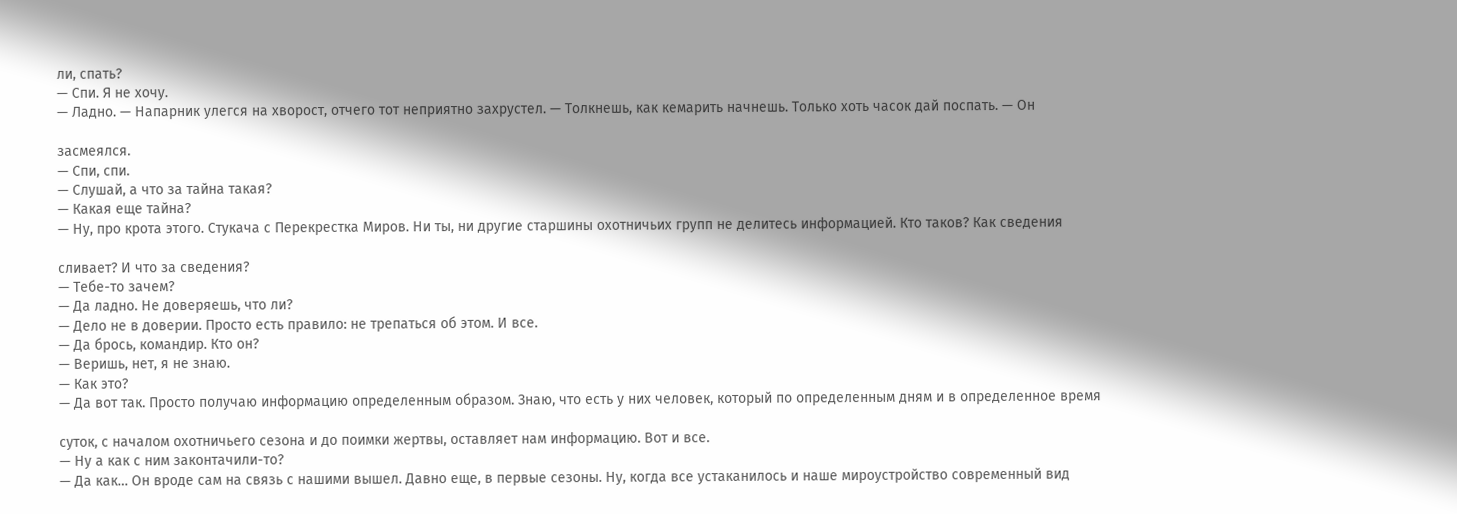ли, спать?
— Спи. Я не хочу.
— Ладно. — Напарник улегся на хворост, отчего тот неприятно захрустел. — Толкнешь, как кемарить начнешь. Только хоть часок дай поспать. — Он

засмеялся.
— Спи, спи.
— Слушай, а что за тайна такая?
— Какая еще тайна?
— Ну, про крота этого. Стукача с Перекрестка Миров. Ни ты, ни другие старшины охотничьих групп не делитесь информацией. Кто таков? Как сведения

сливает? И что за сведения?
— Тебе-то зачем?
— Да ладно. Не доверяешь, что ли?
— Дело не в доверии. Просто есть правило: не трепаться об этом. И все.
— Да брось, командир. Кто он?
— Веришь, нет, я не знаю.
— Как это?
— Да вот так. Просто получаю информацию определенным образом. Знаю, что есть у них человек, который по определенным дням и в определенное время

суток, с началом охотничьего сезона и до поимки жертвы, оставляет нам информацию. Вот и все.
— Ну а как с ним законтачили-то?
— Да как… Он вроде сам на связь с нашими вышел. Давно еще, в первые сезоны. Ну, когда все устаканилось и наше мироустройство современный вид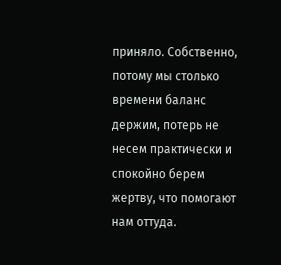приняло. Собственно, потому мы столько времени баланс держим, потерь не несем практически и спокойно берем жертву, что помогают нам оттуда.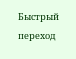Быстрый переход